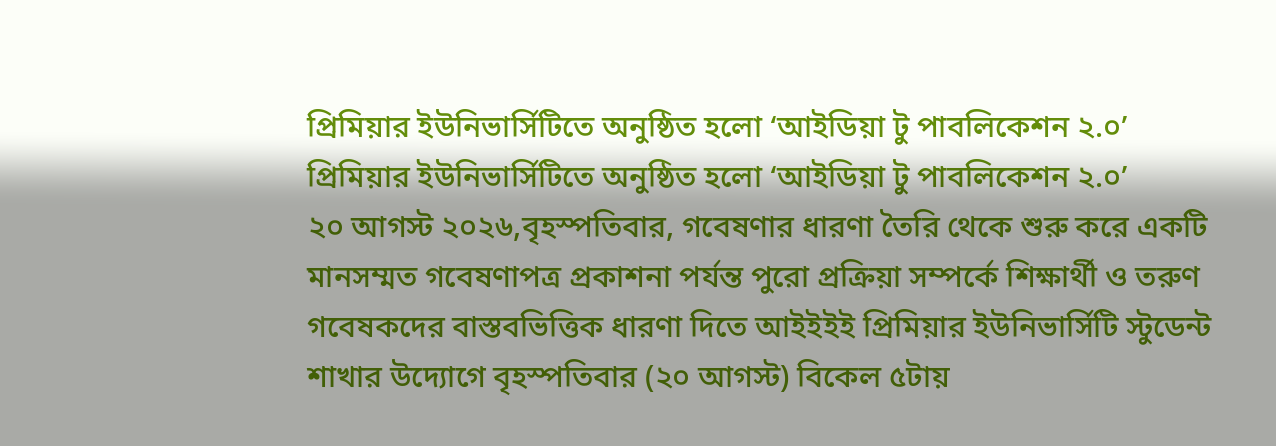প্রিমিয়ার ইউনিভার্সিটিতে অনুষ্ঠিত হলো ‘আইডিয়া টু পাবলিকেশন ২.০’
প্রিমিয়ার ইউনিভার্সিটিতে অনুষ্ঠিত হলো ‘আইডিয়া টু পাবলিকেশন ২.০’
২০ আগস্ট ২০২৬,বৃহস্পতিবার, গবেষণার ধারণা তৈরি থেকে শুরু করে একটি মানসম্মত গবেষণাপত্র প্রকাশনা পর্যন্ত পুরো প্রক্রিয়া সম্পর্কে শিক্ষার্থী ও তরুণ গবেষকদের বাস্তবভিত্তিক ধারণা দিতে আইইইই প্রিমিয়ার ইউনিভার্সিটি স্টুডেন্ট শাখার উদ্যোগে বৃহস্পতিবার (২০ আগস্ট) বিকেল ৫টায়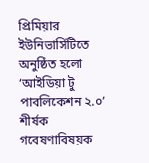প্রিমিয়ার ইউনিভার্সিটিতে অনুষ্ঠিত হলো ‘আইডিয়া টু পাবলিকেশন ২.০’ শীর্ষক গবেষণাবিষয়ক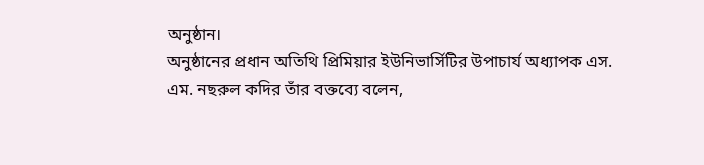অনুষ্ঠান।
অনুষ্ঠানের প্রধান অতিথি প্রিমিয়ার ইউনিভার্সিটির উপাচার্য অধ্যাপক এস. এম. নছরুল কদির তাঁর বক্তব্যে বলেন,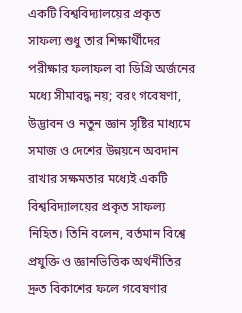একটি বিশ্ববিদ্যালয়ের প্রকৃত সাফল্য শুধু তার শিক্ষার্থীদের পরীক্ষার ফলাফল বা ডিগ্রি অর্জনের মধ্যে সীমাবদ্ধ নয়; বরং গবেষণা, উদ্ভাবন ও নতুন জ্ঞান সৃষ্টির মাধ্যমে সমাজ ও দেশের উন্নয়নে অবদান রাখার সক্ষমতার মধ্যেই একটি বিশ্ববিদ্যালয়ের প্রকৃত সাফল্য নিহিত। তিনি বলেন, বর্তমান বিশ্বে প্রযুক্তি ও জ্ঞানভিত্তিক অর্থনীতির দ্রুত বিকাশের ফলে গবেষণার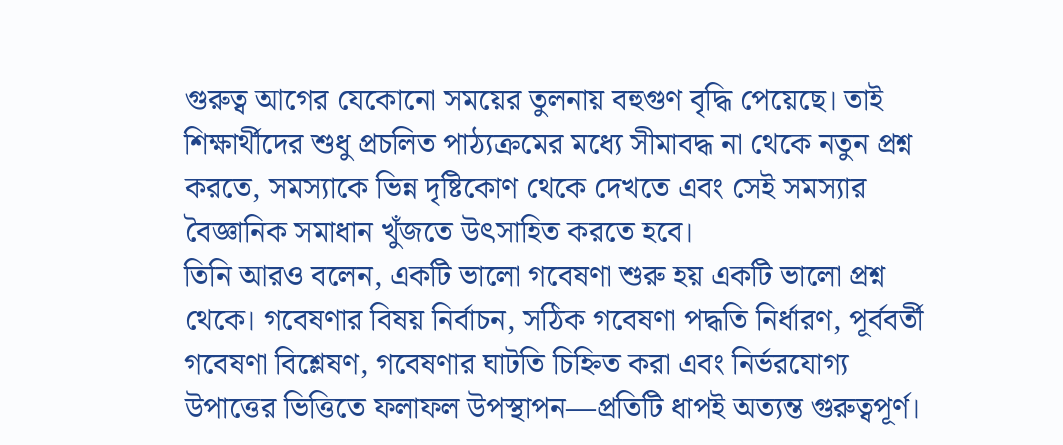গুরুত্ব আগের যেকোনো সময়ের তুলনায় বহুগুণ বৃদ্ধি পেয়েছে। তাই শিক্ষার্থীদের শুধু প্রচলিত পাঠ্যক্রমের মধ্যে সীমাবদ্ধ না থেকে নতুন প্রশ্ন করতে, সমস্যাকে ভিন্ন দৃষ্টিকোণ থেকে দেখতে এবং সেই সমস্যার বৈজ্ঞানিক সমাধান খুঁজতে উৎসাহিত করতে হবে।
তিনি আরও বলেন, একটি ভালো গবেষণা শুরু হয় একটি ভালো প্রশ্ন থেকে। গবেষণার বিষয় নির্বাচন, সঠিক গবেষণা পদ্ধতি নির্ধারণ, পূর্ববর্তী গবেষণা বিশ্লেষণ, গবেষণার ঘাটতি চিহ্নিত করা এবং নির্ভরযোগ্য উপাত্তের ভিত্তিতে ফলাফল উপস্থাপন—প্রতিটি ধাপই অত্যন্ত গুরুত্বপূর্ণ।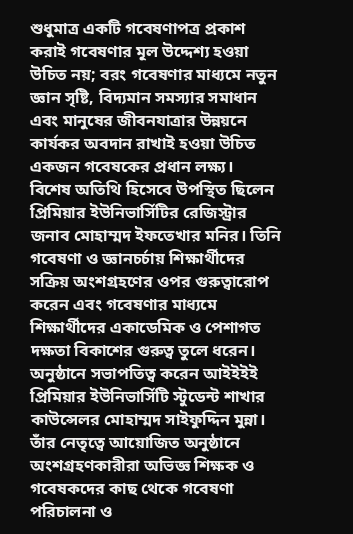শুধুমাত্র একটি গবেষণাপত্র প্রকাশ করাই গবেষণার মূল উদ্দেশ্য হওয়া উচিত নয়; বরং গবেষণার মাধ্যমে নতুন জ্ঞান সৃষ্টি, বিদ্যমান সমস্যার সমাধান এবং মানুষের জীবনযাত্রার উন্নয়নে কার্যকর অবদান রাখাই হওয়া উচিত একজন গবেষকের প্রধান লক্ষ্য।
বিশেষ অতিথি হিসেবে উপস্থিত ছিলেন প্রিমিয়ার ইউনিভার্সিটির রেজিস্ট্রার জনাব মোহাম্মদ ইফতেখার মনির। তিনি গবেষণা ও জ্ঞানচর্চায় শিক্ষার্থীদের সক্রিয় অংশগ্রহণের ওপর গুরুত্বারোপ করেন এবং গবেষণার মাধ্যমে শিক্ষার্থীদের একাডেমিক ও পেশাগত দক্ষতা বিকাশের গুরুত্ব তুলে ধরেন।
অনুষ্ঠানে সভাপতিত্ব করেন আইইইই প্রিমিয়ার ইউনিভার্সিটি স্টুডেন্ট শাখার কাউন্সেলর মোহাম্মদ সাইফুদ্দিন মুন্না। তাঁর নেতৃত্বে আয়োজিত অনুষ্ঠানে অংশগ্রহণকারীরা অভিজ্ঞ শিক্ষক ও গবেষকদের কাছ থেকে গবেষণা পরিচালনা ও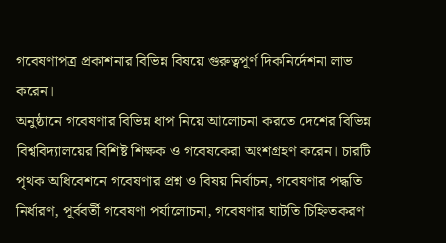গবেষণাপত্র প্রকাশনার বিভিন্ন বিষয়ে গুরুত্বপূর্ণ দিকনির্দেশনা লাভ করেন।
অনুষ্ঠানে গবেষণার বিভিন্ন ধাপ নিয়ে আলোচনা করতে দেশের বিভিন্ন বিশ্ববিদ্যালয়ের বিশিষ্ট শিক্ষক ও গবেষকেরা অংশগ্রহণ করেন। চারটি পৃথক অধিবেশনে গবেষণার প্রশ্ন ও বিষয় নির্বাচন, গবেষণার পদ্ধতি নির্ধারণ, পূর্ববর্তী গবেষণা পর্যালোচনা, গবেষণার ঘাটতি চিহ্নিতকরণ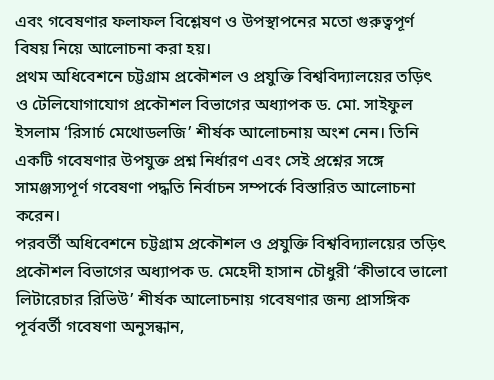এবং গবেষণার ফলাফল বিশ্লেষণ ও উপস্থাপনের মতো গুরুত্বপূর্ণ বিষয় নিয়ে আলোচনা করা হয়।
প্রথম অধিবেশনে চট্টগ্রাম প্রকৌশল ও প্রযুক্তি বিশ্ববিদ্যালয়ের তড়িৎ ও টেলিযোগাযোগ প্রকৌশল বিভাগের অধ্যাপক ড. মো. সাইফুল ইসলাম ‘রিসার্চ মেথোডলজি’ শীর্ষক আলোচনায় অংশ নেন। তিনি একটি গবেষণার উপযুক্ত প্রশ্ন নির্ধারণ এবং সেই প্রশ্নের সঙ্গে সামঞ্জস্যপূর্ণ গবেষণা পদ্ধতি নির্বাচন সম্পর্কে বিস্তারিত আলোচনা করেন।
পরবর্তী অধিবেশনে চট্টগ্রাম প্রকৌশল ও প্রযুক্তি বিশ্ববিদ্যালয়ের তড়িৎ প্রকৌশল বিভাগের অধ্যাপক ড. মেহেদী হাসান চৌধুরী ‘কীভাবে ভালো লিটারেচার রিভিউ’ শীর্ষক আলোচনায় গবেষণার জন্য প্রাসঙ্গিক পূর্ববর্তী গবেষণা অনুসন্ধান,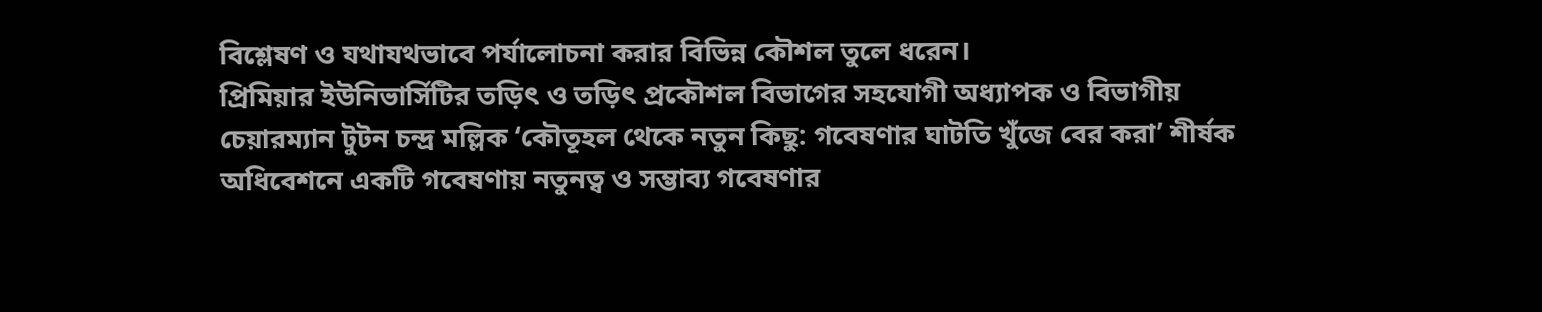বিশ্লেষণ ও যথাযথভাবে পর্যালোচনা করার বিভিন্ন কৌশল তুলে ধরেন।
প্রিমিয়ার ইউনিভার্সিটির তড়িৎ ও তড়িৎ প্রকৌশল বিভাগের সহযোগী অধ্যাপক ও বিভাগীয় চেয়ারম্যান টুটন চন্দ্র মল্লিক ‘কৌতূহল থেকে নতুন কিছু: গবেষণার ঘাটতি খুঁজে বের করা’ শীর্ষক অধিবেশনে একটি গবেষণায় নতুনত্ব ও সম্ভাব্য গবেষণার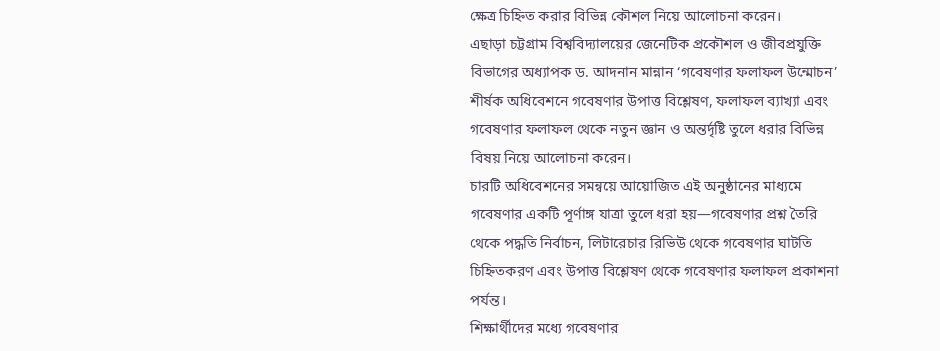ক্ষেত্র চিহ্নিত করার বিভিন্ন কৌশল নিয়ে আলোচনা করেন।
এছাড়া চট্টগ্রাম বিশ্ববিদ্যালয়ের জেনেটিক প্রকৌশল ও জীবপ্রযুক্তি বিভাগের অধ্যাপক ড. আদনান মান্নান ‘গবেষণার ফলাফল উন্মোচন’ শীর্ষক অধিবেশনে গবেষণার উপাত্ত বিশ্লেষণ, ফলাফল ব্যাখ্যা এবং গবেষণার ফলাফল থেকে নতুন জ্ঞান ও অন্তর্দৃষ্টি তুলে ধরার বিভিন্ন বিষয় নিয়ে আলোচনা করেন।
চারটি অধিবেশনের সমন্বয়ে আয়োজিত এই অনুষ্ঠানের মাধ্যমে গবেষণার একটি পূর্ণাঙ্গ যাত্রা তুলে ধরা হয়—গবেষণার প্রশ্ন তৈরি থেকে পদ্ধতি নির্বাচন, লিটারেচার রিভিউ থেকে গবেষণার ঘাটতি চিহ্নিতকরণ এবং উপাত্ত বিশ্লেষণ থেকে গবেষণার ফলাফল প্রকাশনা পর্যন্ত।
শিক্ষার্থীদের মধ্যে গবেষণার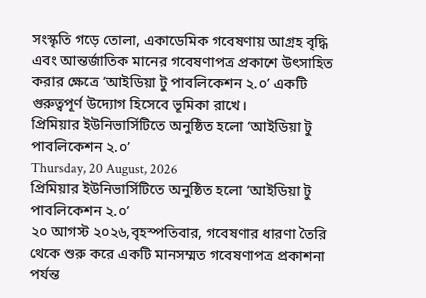সংস্কৃতি গড়ে তোলা, একাডেমিক গবেষণায় আগ্রহ বৃদ্ধি এবং আন্তর্জাতিক মানের গবেষণাপত্র প্রকাশে উৎসাহিত করার ক্ষেত্রে ‘আইডিয়া টু পাবলিকেশন ২.০’ একটি গুরুত্বপূর্ণ উদ্যোগ হিসেবে ভূমিকা রাখে।
প্রিমিয়ার ইউনিভার্সিটিতে অনুষ্ঠিত হলো ‘আইডিয়া টু পাবলিকেশন ২.০’
Thursday, 20 August, 2026
প্রিমিয়ার ইউনিভার্সিটিতে অনুষ্ঠিত হলো ‘আইডিয়া টু পাবলিকেশন ২.০’
২০ আগস্ট ২০২৬,বৃহস্পতিবার, গবেষণার ধারণা তৈরি থেকে শুরু করে একটি মানসম্মত গবেষণাপত্র প্রকাশনা পর্যন্ত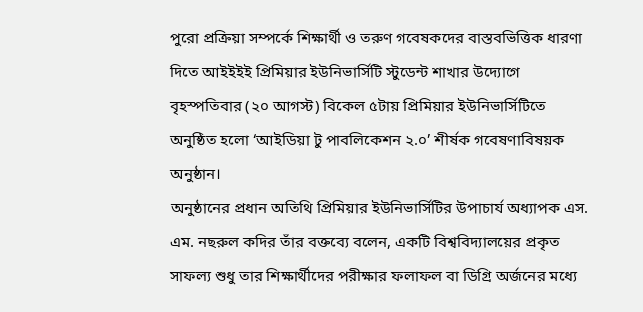পুরো প্রক্রিয়া সম্পর্কে শিক্ষার্থী ও তরুণ গবেষকদের বাস্তবভিত্তিক ধারণা দিতে আইইইই প্রিমিয়ার ইউনিভার্সিটি স্টুডেন্ট শাখার উদ্যোগে বৃহস্পতিবার (২০ আগস্ট) বিকেল ৫টায় প্রিমিয়ার ইউনিভার্সিটিতে অনুষ্ঠিত হলো ‘আইডিয়া টু পাবলিকেশন ২.০’ শীর্ষক গবেষণাবিষয়ক অনুষ্ঠান।
অনুষ্ঠানের প্রধান অতিথি প্রিমিয়ার ইউনিভার্সিটির উপাচার্য অধ্যাপক এস. এম. নছরুল কদির তাঁর বক্তব্যে বলেন, একটি বিশ্ববিদ্যালয়ের প্রকৃত সাফল্য শুধু তার শিক্ষার্থীদের পরীক্ষার ফলাফল বা ডিগ্রি অর্জনের মধ্যে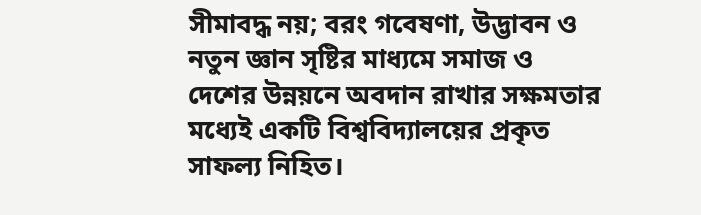সীমাবদ্ধ নয়; বরং গবেষণা, উদ্ভাবন ও নতুন জ্ঞান সৃষ্টির মাধ্যমে সমাজ ও দেশের উন্নয়নে অবদান রাখার সক্ষমতার মধ্যেই একটি বিশ্ববিদ্যালয়ের প্রকৃত সাফল্য নিহিত।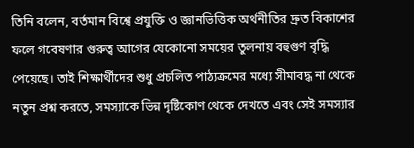তিনি বলেন, বর্তমান বিশ্বে প্রযুক্তি ও জ্ঞানভিত্তিক অর্থনীতির দ্রুত বিকাশের ফলে গবেষণার গুরুত্ব আগের যেকোনো সময়ের তুলনায় বহুগুণ বৃদ্ধি পেয়েছে। তাই শিক্ষার্থীদের শুধু প্রচলিত পাঠ্যক্রমের মধ্যে সীমাবদ্ধ না থেকে নতুন প্রশ্ন করতে, সমস্যাকে ভিন্ন দৃষ্টিকোণ থেকে দেখতে এবং সেই সমস্যার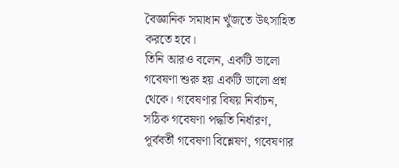বৈজ্ঞানিক সমাধান খুঁজতে উৎসাহিত করতে হবে।
তিনি আরও বলেন, একটি ভালো গবেষণা শুরু হয় একটি ভালো প্রশ্ন থেকে। গবেষণার বিষয় নির্বাচন, সঠিক গবেষণা পদ্ধতি নির্ধারণ, পূর্ববর্তী গবেষণা বিশ্লেষণ, গবেষণার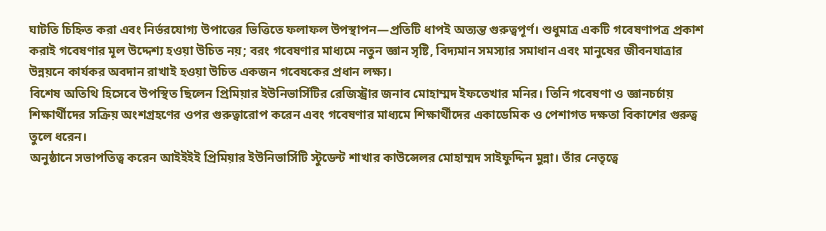ঘাটতি চিহ্নিত করা এবং নির্ভরযোগ্য উপাত্তের ভিত্তিতে ফলাফল উপস্থাপন—প্রতিটি ধাপই অত্যন্ত গুরুত্বপূর্ণ। শুধুমাত্র একটি গবেষণাপত্র প্রকাশ করাই গবেষণার মূল উদ্দেশ্য হওয়া উচিত নয়; বরং গবেষণার মাধ্যমে নতুন জ্ঞান সৃষ্টি, বিদ্যমান সমস্যার সমাধান এবং মানুষের জীবনযাত্রার উন্নয়নে কার্যকর অবদান রাখাই হওয়া উচিত একজন গবেষকের প্রধান লক্ষ্য।
বিশেষ অতিথি হিসেবে উপস্থিত ছিলেন প্রিমিয়ার ইউনিভার্সিটির রেজিস্ট্রার জনাব মোহাম্মদ ইফতেখার মনির। তিনি গবেষণা ও জ্ঞানচর্চায় শিক্ষার্থীদের সক্রিয় অংশগ্রহণের ওপর গুরুত্বারোপ করেন এবং গবেষণার মাধ্যমে শিক্ষার্থীদের একাডেমিক ও পেশাগত দক্ষতা বিকাশের গুরুত্ব তুলে ধরেন।
অনুষ্ঠানে সভাপতিত্ব করেন আইইইই প্রিমিয়ার ইউনিভার্সিটি স্টুডেন্ট শাখার কাউন্সেলর মোহাম্মদ সাইফুদ্দিন মুন্না। তাঁর নেতৃত্বে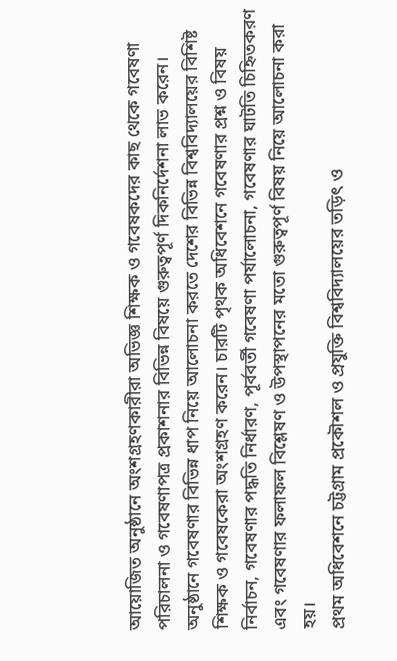আয়োজিত অনুষ্ঠানে অংশগ্রহণকারীরা অভিজ্ঞ শিক্ষক ও গবেষকদের কাছ থেকে গবেষণা পরিচালনা ও গবেষণাপত্র প্রকাশনার বিভিন্ন বিষয়ে গুরুত্বপূর্ণ দিকনির্দেশনা লাভ করেন।
অনুষ্ঠানে গবেষণার বিভিন্ন ধাপ নিয়ে আলোচনা করতে দেশের বিভিন্ন বিশ্ববিদ্যালয়ের বিশিষ্ট শিক্ষক ও গবেষকেরা অংশগ্রহণ করেন। চারটি পৃথক অধিবেশনে গবেষণার প্রশ্ন ও বিষয় নির্বাচন, গবেষণার পদ্ধতি নির্ধারণ, পূর্ববর্তী গবেষণা পর্যালোচনা, গবেষণার ঘাটতি চিহ্নিতকরণ এবং গবেষণার ফলাফল বিশ্লেষণ ও উপস্থাপনের মতো গুরুত্বপূর্ণ বিষয় নিয়ে আলোচনা করা হয়।
প্রথম অধিবেশনে চট্টগ্রাম প্রকৌশল ও প্রযুক্তি বিশ্ববিদ্যালয়ের তড়িৎ ও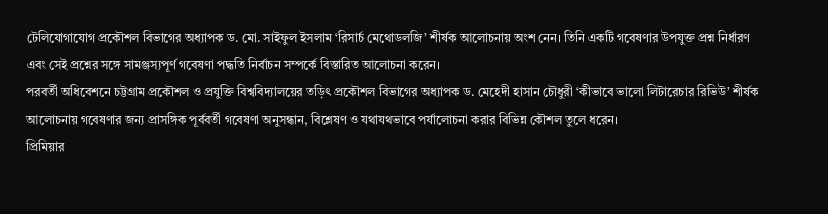টেলিযোগাযোগ প্রকৌশল বিভাগের অধ্যাপক ড. মো. সাইফুল ইসলাম ‘রিসার্চ মেথোডলজি’ শীর্ষক আলোচনায় অংশ নেন। তিনি একটি গবেষণার উপযুক্ত প্রশ্ন নির্ধারণ এবং সেই প্রশ্নের সঙ্গে সামঞ্জস্যপূর্ণ গবেষণা পদ্ধতি নির্বাচন সম্পর্কে বিস্তারিত আলোচনা করেন।
পরবর্তী অধিবেশনে চট্টগ্রাম প্রকৌশল ও প্রযুক্তি বিশ্ববিদ্যালয়ের তড়িৎ প্রকৌশল বিভাগের অধ্যাপক ড. মেহেদী হাসান চৌধুরী ‘কীভাবে ভালো লিটারেচার রিভিউ’ শীর্ষক আলোচনায় গবেষণার জন্য প্রাসঙ্গিক পূর্ববর্তী গবেষণা অনুসন্ধান, বিশ্লেষণ ও যথাযথভাবে পর্যালোচনা করার বিভিন্ন কৌশল তুলে ধরেন।
প্রিমিয়ার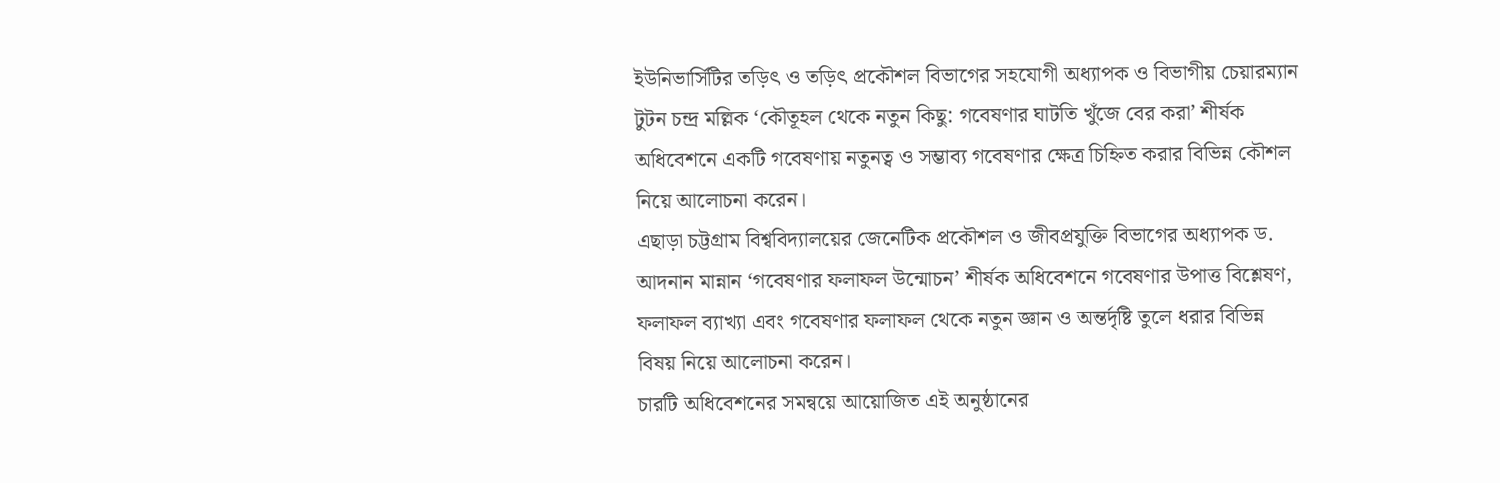ইউনিভার্সিটির তড়িৎ ও তড়িৎ প্রকৌশল বিভাগের সহযোগী অধ্যাপক ও বিভাগীয় চেয়ারম্যান টুটন চন্দ্র মল্লিক ‘কৌতূহল থেকে নতুন কিছু: গবেষণার ঘাটতি খুঁজে বের করা’ শীর্ষক অধিবেশনে একটি গবেষণায় নতুনত্ব ও সম্ভাব্য গবেষণার ক্ষেত্র চিহ্নিত করার বিভিন্ন কৌশল নিয়ে আলোচনা করেন।
এছাড়া চট্টগ্রাম বিশ্ববিদ্যালয়ের জেনেটিক প্রকৌশল ও জীবপ্রযুক্তি বিভাগের অধ্যাপক ড. আদনান মান্নান ‘গবেষণার ফলাফল উন্মোচন’ শীর্ষক অধিবেশনে গবেষণার উপাত্ত বিশ্লেষণ, ফলাফল ব্যাখ্যা এবং গবেষণার ফলাফল থেকে নতুন জ্ঞান ও অন্তর্দৃষ্টি তুলে ধরার বিভিন্ন বিষয় নিয়ে আলোচনা করেন।
চারটি অধিবেশনের সমন্বয়ে আয়োজিত এই অনুষ্ঠানের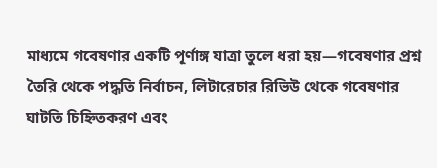মাধ্যমে গবেষণার একটি পূর্ণাঙ্গ যাত্রা তুলে ধরা হয়—গবেষণার প্রশ্ন তৈরি থেকে পদ্ধতি নির্বাচন, লিটারেচার রিভিউ থেকে গবেষণার ঘাটতি চিহ্নিতকরণ এবং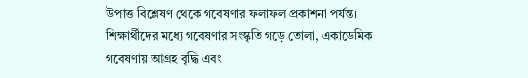উপাত্ত বিশ্লেষণ থেকে গবেষণার ফলাফল প্রকাশনা পর্যন্ত।
শিক্ষার্থীদের মধ্যে গবেষণার সংস্কৃতি গড়ে তোলা, একাডেমিক গবেষণায় আগ্রহ বৃদ্ধি এবং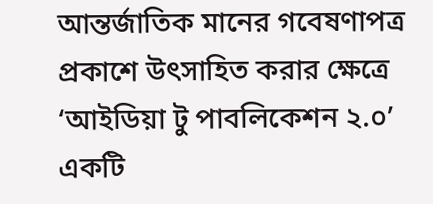আন্তর্জাতিক মানের গবেষণাপত্র প্রকাশে উৎসাহিত করার ক্ষেত্রে ‘আইডিয়া টু পাবলিকেশন ২.০’ একটি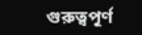গুরুত্বপূর্ণ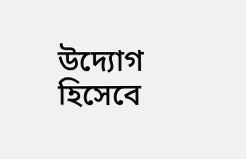উদ্যোগ হিসেবে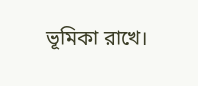ভূমিকা রাখে।